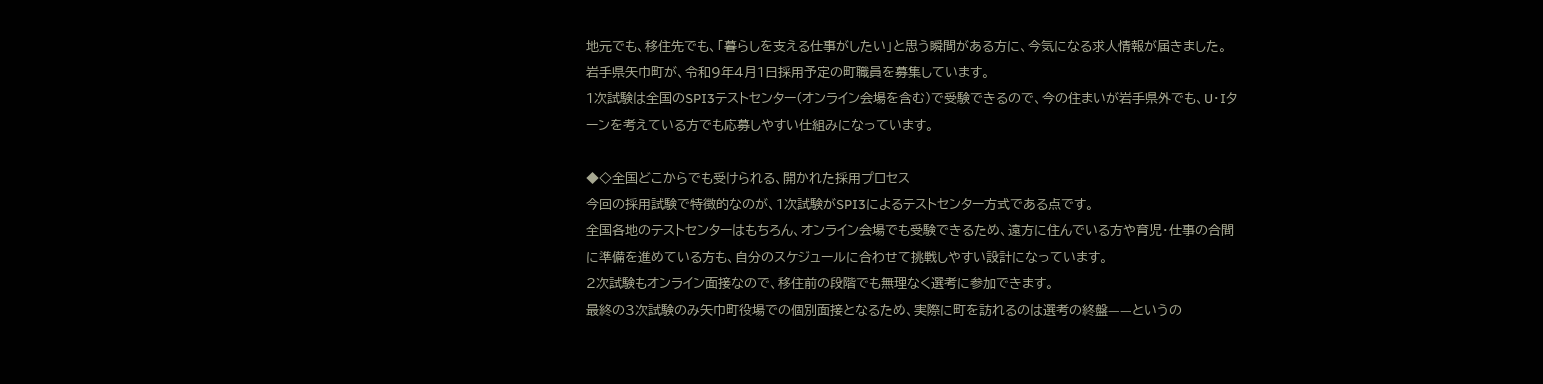地元でも、移住先でも、「暮らしを支える仕事がしたい」と思う瞬間がある方に、今気になる求人情報が届きました。
岩手県矢巾町が、令和9年4月1日採用予定の町職員を募集しています。
1次試験は全国のSPI3テストセンター(オンライン会場を含む)で受験できるので、今の住まいが岩手県外でも、U・Iターンを考えている方でも応募しやすい仕組みになっています。

◆◇全国どこからでも受けられる、開かれた採用プロセス
今回の採用試験で特徴的なのが、1次試験がSPI3によるテストセンター方式である点です。
全国各地のテストセンターはもちろん、オンライン会場でも受験できるため、遠方に住んでいる方や育児・仕事の合間に準備を進めている方も、自分のスケジュールに合わせて挑戦しやすい設計になっています。
2次試験もオンライン面接なので、移住前の段階でも無理なく選考に参加できます。
最終の3次試験のみ矢巾町役場での個別面接となるため、実際に町を訪れるのは選考の終盤——というの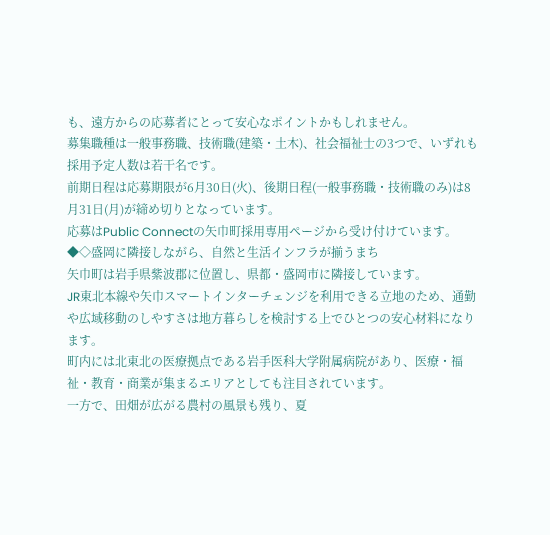も、遠方からの応募者にとって安心なポイントかもしれません。
募集職種は一般事務職、技術職(建築・土木)、社会福祉士の3つで、いずれも採用予定人数は若干名です。
前期日程は応募期限が6月30日(火)、後期日程(一般事務職・技術職のみ)は8月31日(月)が締め切りとなっています。
応募はPublic Connectの矢巾町採用専用ページから受け付けています。
◆◇盛岡に隣接しながら、自然と生活インフラが揃うまち
矢巾町は岩手県紫波郡に位置し、県都・盛岡市に隣接しています。
JR東北本線や矢巾スマートインターチェンジを利用できる立地のため、通勤や広域移動のしやすさは地方暮らしを検討する上でひとつの安心材料になります。
町内には北東北の医療拠点である岩手医科大学附属病院があり、医療・福祉・教育・商業が集まるエリアとしても注目されています。
一方で、田畑が広がる農村の風景も残り、夏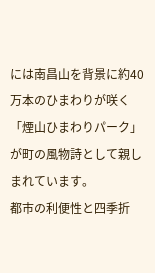には南昌山を背景に約40万本のひまわりが咲く「煙山ひまわりパーク」が町の風物詩として親しまれています。
都市の利便性と四季折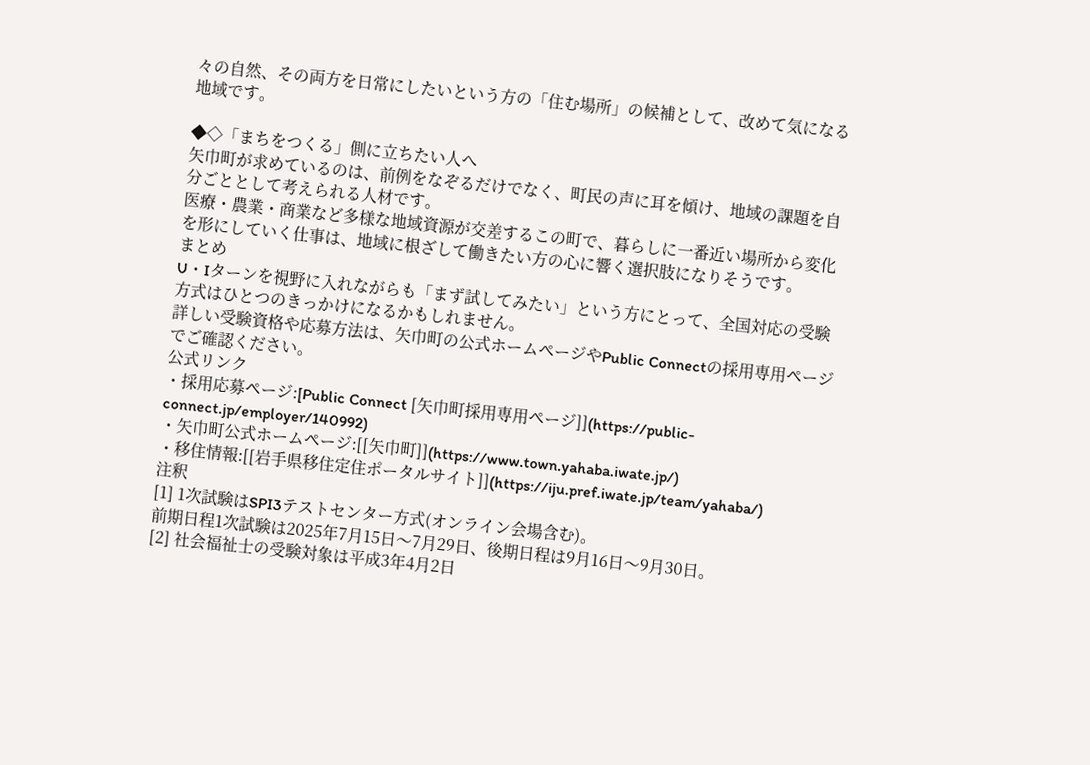々の自然、その両方を日常にしたいという方の「住む場所」の候補として、改めて気になる地域です。

◆◇「まちをつくる」側に立ちたい人へ
矢巾町が求めているのは、前例をなぞるだけでなく、町民の声に耳を傾け、地域の課題を自分ごととして考えられる人材です。
医療・農業・商業など多様な地域資源が交差するこの町で、暮らしに一番近い場所から変化を形にしていく仕事は、地域に根ざして働きたい方の心に響く選択肢になりそうです。
まとめ
U・Iターンを視野に入れながらも「まず試してみたい」という方にとって、全国対応の受験方式はひとつのきっかけになるかもしれません。
詳しい受験資格や応募方法は、矢巾町の公式ホームページやPublic Connectの採用専用ページでご確認ください。
公式リンク
・採用応募ページ:[Public Connect [矢巾町採用専用ページ]](https://public-connect.jp/employer/140992)
・矢巾町公式ホームページ:[[矢巾町]](https://www.town.yahaba.iwate.jp/)
・移住情報:[[岩手県移住定住ポータルサイト]](https://iju.pref.iwate.jp/team/yahaba/)
注釈
[1] 1次試験はSPI3テストセンター方式(オンライン会場含む)。
前期日程1次試験は2025年7月15日〜7月29日、後期日程は9月16日〜9月30日。
[2] 社会福祉士の受験対象は平成3年4月2日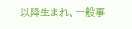以降生まれ、一般事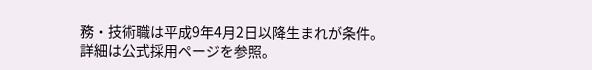務・技術職は平成9年4月2日以降生まれが条件。
詳細は公式採用ページを参照。